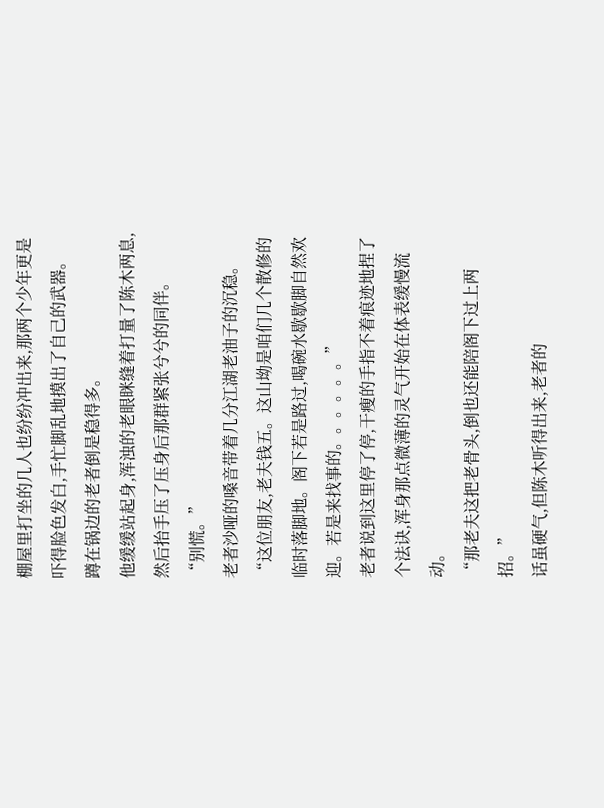棚屋里打坐的几人也纷纷冲出来,那两个少年更是吓得脸色发白,手忙脚乱地摸出了自己的武器。
蹲在锅边的老者倒是稳得多。
他缓缓站起身,浑浊的老眼眯缝着打量了陈木两息,然后抬手压了压身后那群紧张兮兮的同伴。
“别慌。”
老者沙哑的嗓音带着几分江湖老油子的沉稳。
“这位朋友,老夫钱五。这山坳是咱们几个散修的临时落脚地。阁下若是路过,喝碗水歇歇脚自然欢迎。若是来找事的。。。。。。”
老者说到这里停了停,干瘦的手指不着痕迹地捏了个法诀,浑身那点微薄的灵气开始在体表缓慢流动。
“那老夫这把老骨头,倒也还能陪阁下过上两招。”
话虽硬气,但陈木听得出来,老者的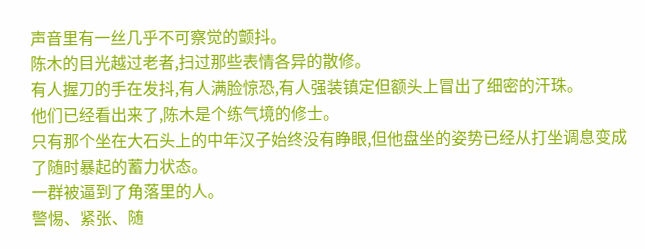声音里有一丝几乎不可察觉的颤抖。
陈木的目光越过老者,扫过那些表情各异的散修。
有人握刀的手在发抖,有人满脸惊恐,有人强装镇定但额头上冒出了细密的汗珠。
他们已经看出来了,陈木是个练气境的修士。
只有那个坐在大石头上的中年汉子始终没有睁眼,但他盘坐的姿势已经从打坐调息变成了随时暴起的蓄力状态。
一群被逼到了角落里的人。
警惕、紧张、随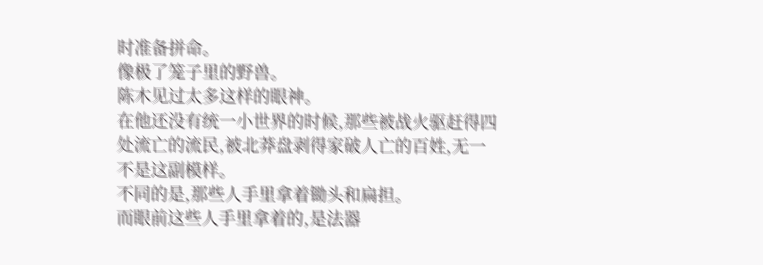时准备拼命。
像极了笼子里的野兽。
陈木见过太多这样的眼神。
在他还没有统一小世界的时候,那些被战火驱赶得四处流亡的流民,被北莽盘剥得家破人亡的百姓,无一不是这副模样。
不同的是,那些人手里拿着锄头和扁担。
而眼前这些人手里拿着的,是法器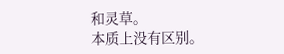和灵草。
本质上没有区别。